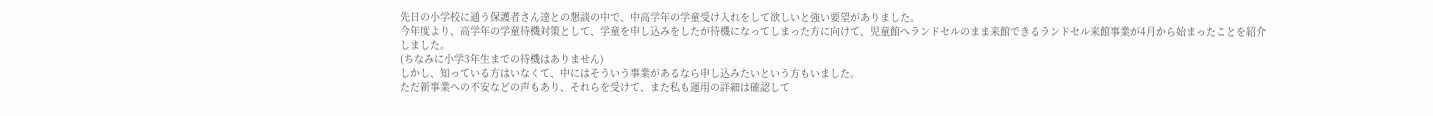先日の小学校に通う保護者さん達との懇談の中で、中高学年の学童受け入れをして欲しいと強い要望がありました。
今年度より、高学年の学童待機対策として、学童を申し込みをしたが待機になってしまった方に向けて、児童館へランドセルのまま来館できるランドセル来館事業が4月から始まったことを紹介しました。
(ちなみに小学3年生までの待機はありません)
しかし、知っている方はいなくて、中にはそういう事業があるなら申し込みたいという方もいました。
ただ新事業への不安などの声もあり、それらを受けて、また私も運用の詳細は確認して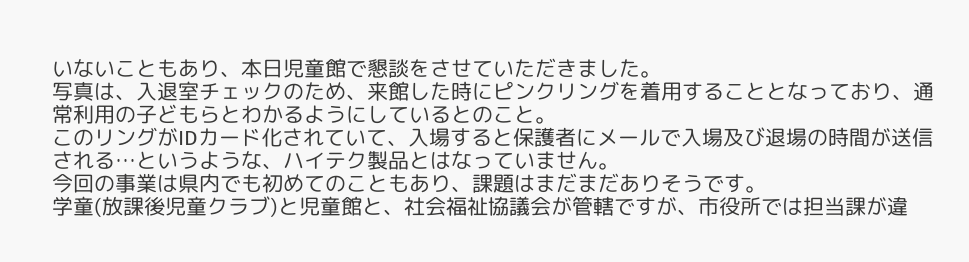いないこともあり、本日児童館で懇談をさせていただきました。
写真は、入退室チェックのため、来館した時にピンクリングを着用することとなっており、通常利用の子どもらとわかるようにしているとのこと。
このリングがIDカード化されていて、入場すると保護者にメールで入場及び退場の時間が送信される…というような、ハイテク製品とはなっていません。
今回の事業は県内でも初めてのこともあり、課題はまだまだありそうです。
学童(放課後児童クラブ)と児童館と、社会福祉協議会が管轄ですが、市役所では担当課が違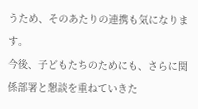うため、そのあたりの連携も気になります。
今後、子どもたちのためにも、さらに関係部署と懇談を重ねていきた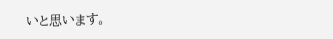いと思います。